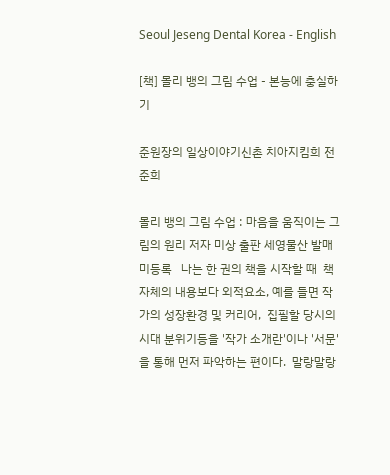Seoul Jeseng Dental Korea - English

[책] 몰리 뱅의 그림 수업 - 본능에 충실하기

준원장의 일상이야기신촌 치아지킴희 전준희

몰리 뱅의 그림 수업 : 마음을 움직이는 그림의 원리 저자 미상 출판 세영물산 발매 미등록   나는 한 권의 책을 시작할 때  책 자체의 내용보다 외적요소, 예를 들면 작가의 성장환경 및 커리어,  집필할 당시의 시대 분위기등을 '작가 소개란'이나 '서문'을 통해 먼저 파악하는 편이다.  말랑말랑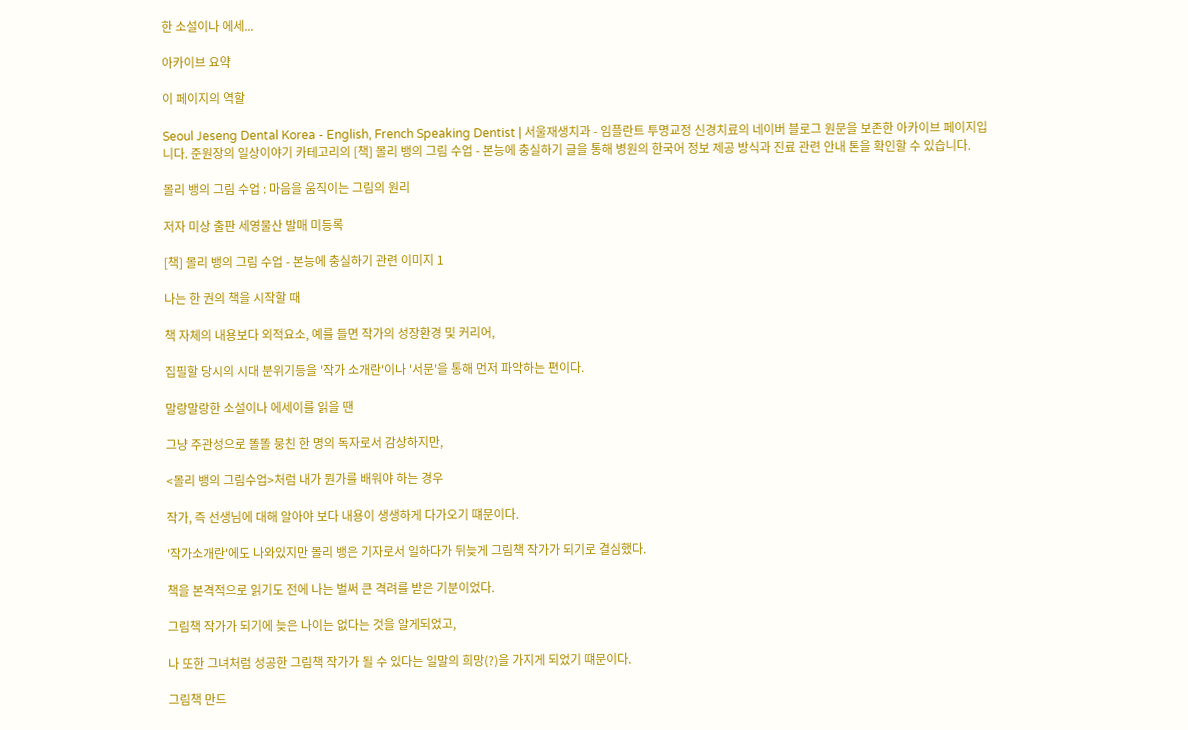한 소설이나 에세...

아카이브 요약

이 페이지의 역할

Seoul Jeseng Dental Korea - English, French Speaking Dentist | 서울재생치과 - 임플란트 투명교정 신경치료의 네이버 블로그 원문을 보존한 아카이브 페이지입니다. 준원장의 일상이야기 카테고리의 [책] 몰리 뱅의 그림 수업 - 본능에 충실하기 글을 통해 병원의 한국어 정보 제공 방식과 진료 관련 안내 톤을 확인할 수 있습니다.

몰리 뱅의 그림 수업 : 마음을 움직이는 그림의 원리

저자 미상 출판 세영물산 발매 미등록

[책] 몰리 뱅의 그림 수업 - 본능에 충실하기 관련 이미지 1

나는 한 권의 책을 시작할 때

책 자체의 내용보다 외적요소, 예를 들면 작가의 성장환경 및 커리어,

집필할 당시의 시대 분위기등을 '작가 소개란'이나 '서문'을 통해 먼저 파악하는 편이다.

말랑말랑한 소설이나 에세이를 읽을 땐

그냥 주관성으로 똘똘 뭉친 한 명의 독자로서 감상하지만,

<몰리 뱅의 그림수업>처럼 내가 뭔가를 배워야 하는 경우

작가, 즉 선생님에 대해 알아야 보다 내용이 생생하게 다가오기 떄문이다.

'작가소개란'에도 나와있지만 몰리 뱅은 기자로서 일하다가 뒤늦게 그림책 작가가 되기로 결심했다.

책을 본격적으로 읽기도 전에 나는 벌써 큰 격려를 받은 기분이었다.

그림책 작가가 되기에 늦은 나이는 없다는 것을 알게되었고,

나 또한 그녀처럼 성공한 그림책 작가가 될 수 있다는 일말의 희망(?)을 가지게 되었기 떄문이다.

그림책 만드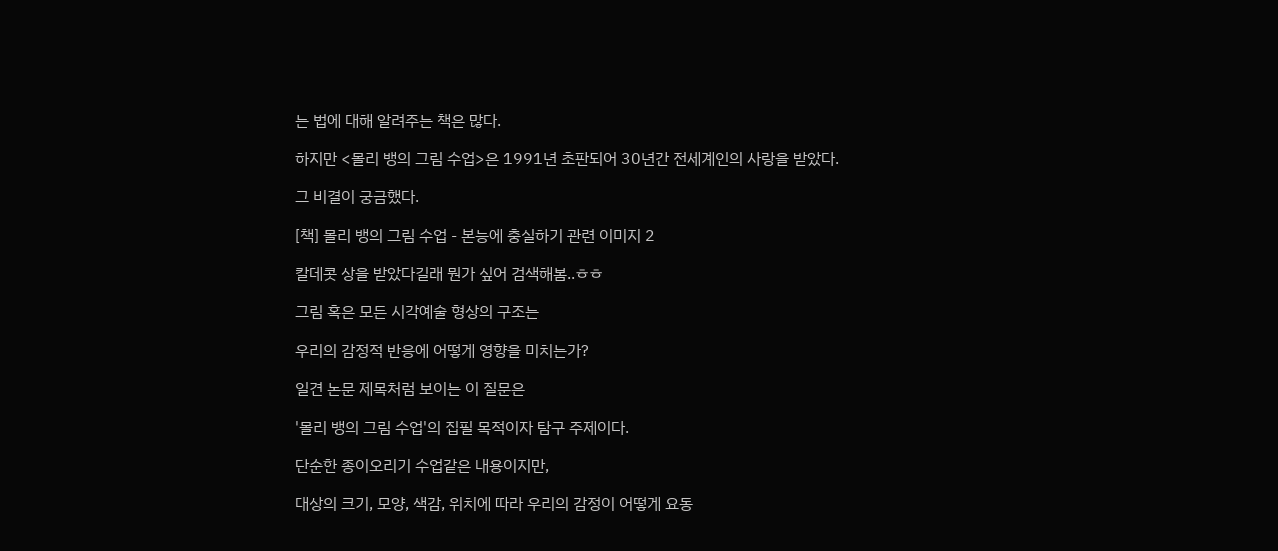는 법에 대해 알려주는 책은 많다.

하지만 <몰리 뱅의 그림 수업>은 1991년 초판되어 30년간 전세계인의 사랑을 받았다.

그 비결이 궁금했다.

[책] 몰리 뱅의 그림 수업 - 본능에 충실하기 관련 이미지 2

칼데콧 상을 받았다길래 뭔가 싶어 검색해봄..ㅎㅎ

그림 혹은 모든 시각예술 형상의 구조는

우리의 감정적 반응에 어떻게 영향을 미치는가?

일견 논문 제목처럼 보이는 이 질문은

'몰리 뱅의 그림 수업'의 집필 목적이자 탐구 주제이다.

단순한 종이오리기 수업같은 내용이지만,

대상의 크기, 모양, 색감, 위치에 따라 우리의 감정이 어떻게 요동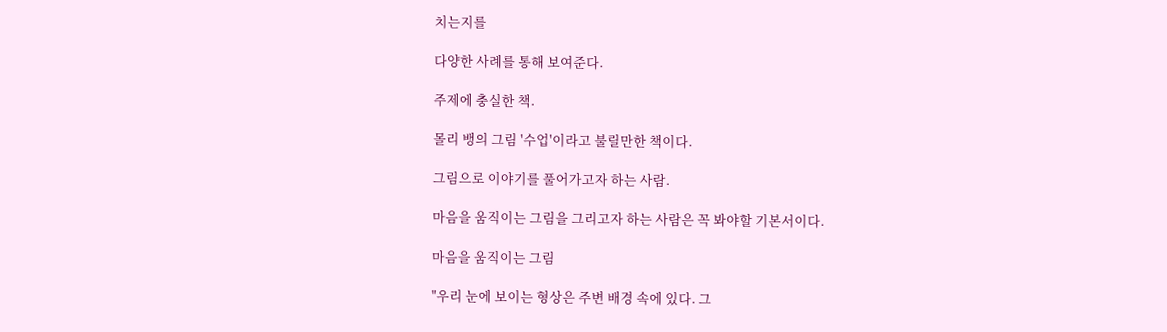치는지를

다양한 사례를 통해 보여준다.

주제에 충실한 책.

몰리 뱅의 그림 '수업'이라고 불릴만한 책이다.

그림으로 이야기를 풀어가고자 하는 사람.

마음을 움직이는 그림을 그리고자 하는 사람은 꼭 봐야할 기본서이다.

마음을 움직이는 그림

"우리 눈에 보이는 형상은 주변 배경 속에 있다. 그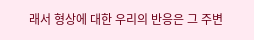래서 형상에 대한 우리의 반응은 그 주변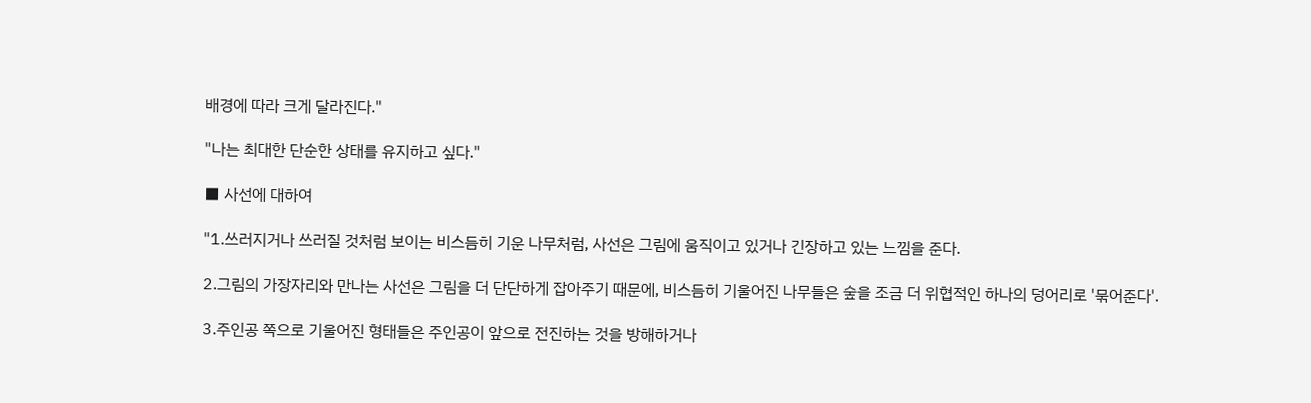배경에 따라 크게 달라진다."

"나는 최대한 단순한 상태를 유지하고 싶다."

■ 사선에 대하여

"1.쓰러지거나 쓰러질 것처럼 보이는 비스듬히 기운 나무처럼, 사선은 그림에 움직이고 있거나 긴장하고 있는 느낌을 준다.

2.그림의 가장자리와 만나는 사선은 그림을 더 단단하게 잡아주기 때문에, 비스듬히 기울어진 나무들은 숲을 조금 더 위협적인 하나의 덩어리로 '묶어준다'.

3.주인공 쪽으로 기울어진 형태들은 주인공이 앞으로 전진하는 것을 방해하거나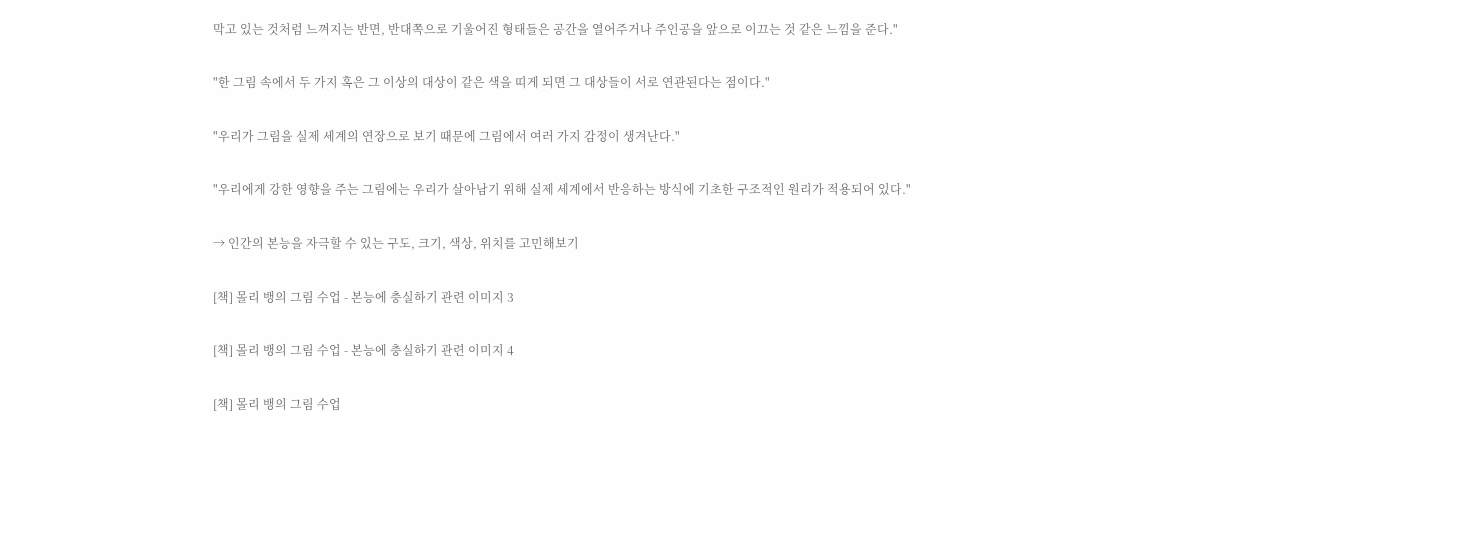막고 있는 것처럼 느껴지는 반면, 반대쪽으로 기울어진 형태들은 공간을 열어주거나 주인공을 앞으로 이끄는 것 같은 느낌을 준다."

"한 그림 속에서 두 가지 혹은 그 이상의 대상이 같은 색을 띠게 되면 그 대상들이 서로 연관된다는 점이다."

"우리가 그림을 실제 세계의 연장으로 보기 때문에 그림에서 여러 가지 감정이 생겨난다."

"우리에게 강한 영향을 주는 그림에는 우리가 살아남기 위해 실제 세계에서 반응하는 방식에 기초한 구조적인 원리가 적용되어 있다."

→ 인간의 본능을 자극할 수 있는 구도, 크기, 색상, 위치를 고민해보기

[책] 몰리 뱅의 그림 수업 - 본능에 충실하기 관련 이미지 3

[책] 몰리 뱅의 그림 수업 - 본능에 충실하기 관련 이미지 4

[책] 몰리 뱅의 그림 수업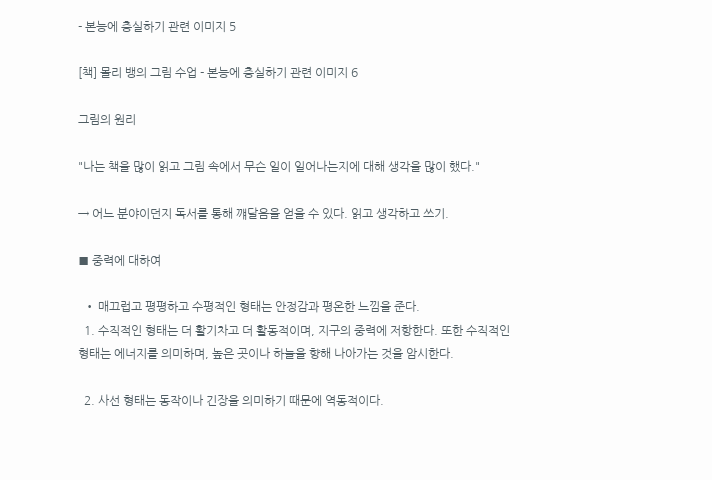- 본능에 충실하기 관련 이미지 5

[책] 몰리 뱅의 그림 수업 - 본능에 충실하기 관련 이미지 6

그림의 원리

"나는 책을 많이 읽고 그림 속에서 무슨 일이 일어나는지에 대해 생각을 많이 했다."

→ 어느 분야이던지 독서를 통해 꺠달음을 얻을 수 있다. 읽고 생각하고 쓰기.

■ 중력에 대하여

  • 매끄럽고 평평하고 수평적인 형태는 안정감과 평온한 느낌을 준다.
  1. 수직적인 형태는 더 활기차고 더 활동적이며, 지구의 중력에 저항한다. 또한 수직적인 형태는 에너지를 의미하며, 높은 곳이나 하늘을 향해 나아가는 것을 암시한다.

  2. 사선 형태는 동작이나 긴장을 의미하기 때문에 역동적이다.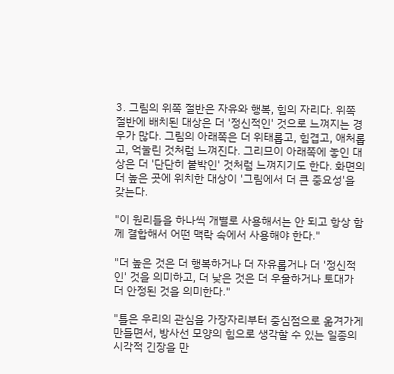3. 그림의 위쪽 절반은 자유와 행복, 힘의 자리다. 위쪽 절반에 배치된 대상은 더 '정신적인' 것으로 느껴지는 경우가 많다. 그림의 아래쪽은 더 위태롭고, 힘겹고, 애처롭고, 억눌린 것처럼 느껴진다. 그리므이 아래쪽에 놓인 대상은 더 '단단히 붙박인' 것처럼 느껴지기도 한다. 화면의 더 높은 곳에 위치한 대상이 '그림에서 더 큰 중요성'을 갖는다.

"이 원리들을 하나씩 개별로 사용해서는 안 되고 항상 함께 결합해서 어떤 맥락 속에서 사용해야 한다."

"더 높은 것은 더 행복하거나 더 자유롭거나 더 '정신적인' 것을 의미하고, 더 낮은 것은 더 우울하거나 토대가 더 안정된 것을 의미한다."

"틀은 우리의 관심을 가장자리부터 중심점으로 옮겨가게 만들면서, 방사선 모양의 힘으로 생각할 수 있는 일종의 시각적 긴장을 만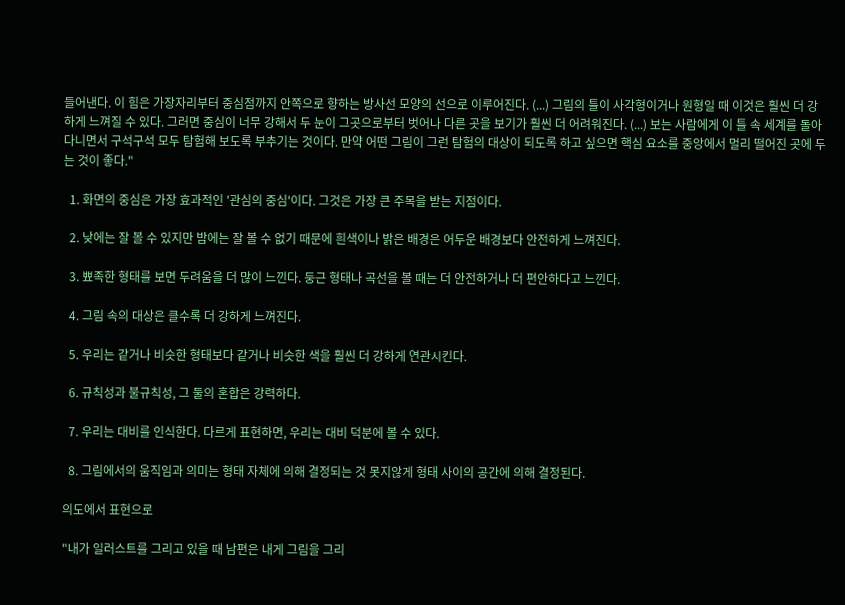들어낸다. 이 힘은 가장자리부터 중심점까지 안쪽으로 향하는 방사선 모양의 선으로 이루어진다. (...) 그림의 틀이 사각형이거나 원형일 때 이것은 훨씬 더 강하게 느껴질 수 있다. 그러면 중심이 너무 강해서 두 눈이 그곳으로부터 벗어나 다른 곳을 보기가 훨씬 더 어려워진다. (...) 보는 사람에게 이 틀 속 세계를 돌아다니면서 구석구석 모두 탐험해 보도록 부추기는 것이다. 만약 어떤 그림이 그런 탐험의 대상이 되도록 하고 싶으면 핵심 요소를 중앙에서 멀리 떨어진 곳에 두는 것이 좋다."

  1. 화면의 중심은 가장 효과적인 '관심의 중심'이다. 그것은 가장 큰 주목을 받는 지점이다.

  2. 낮에는 잘 볼 수 있지만 밤에는 잘 볼 수 없기 때문에 흰색이나 밝은 배경은 어두운 배경보다 안전하게 느껴진다.

  3. 뾰족한 형태를 보면 두려움을 더 많이 느낀다. 둥근 형태나 곡선을 볼 때는 더 안전하거나 더 편안하다고 느낀다.

  4. 그림 속의 대상은 클수록 더 강하게 느껴진다.

  5. 우리는 같거나 비슷한 형태보다 같거나 비슷한 색을 훨씬 더 강하게 연관시킨다.

  6. 규칙성과 불규칙성, 그 둘의 혼합은 강력하다.

  7. 우리는 대비를 인식한다. 다르게 표현하면, 우리는 대비 덕분에 볼 수 있다.

  8. 그림에서의 움직임과 의미는 형태 자체에 의해 결정되는 것 못지않게 형태 사이의 공간에 의해 결정된다.

의도에서 표현으로

"내가 일러스트를 그리고 있을 때 남편은 내게 그림을 그리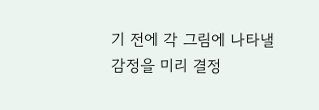기 전에 각 그림에 나타낼 감정을 미리 결정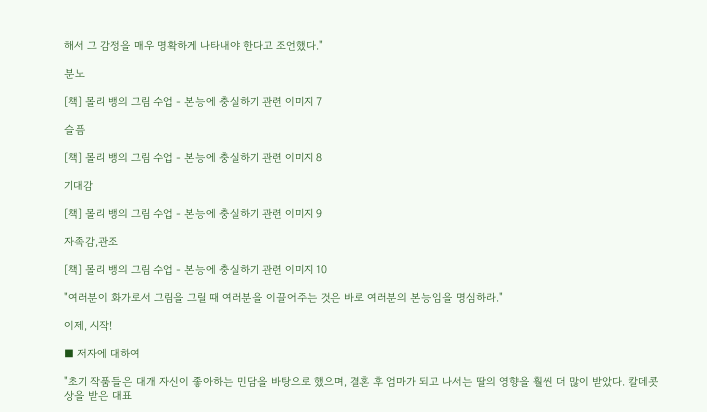해서 그 감정을 매우 명확하게 나타내야 한다고 조언했다."

분노

[책] 몰리 뱅의 그림 수업 - 본능에 충실하기 관련 이미지 7

슬픔

[책] 몰리 뱅의 그림 수업 - 본능에 충실하기 관련 이미지 8

기대감

[책] 몰리 뱅의 그림 수업 - 본능에 충실하기 관련 이미지 9

자족감,관조

[책] 몰리 뱅의 그림 수업 - 본능에 충실하기 관련 이미지 10

"여러분이 화가로서 그림을 그릴 때 여러분을 이끌어주는 것은 바로 여러분의 본능임을 명심하라."

이제, 시작!

■ 저자에 대하여

"초기 작품들은 대개 자신이 좋아하는 민담을 바탕으로 했으며, 결혼 후 엄마가 되고 나서는 딸의 영향을 훨씬 더 많이 받았다. 칼데콧상을 받은 대표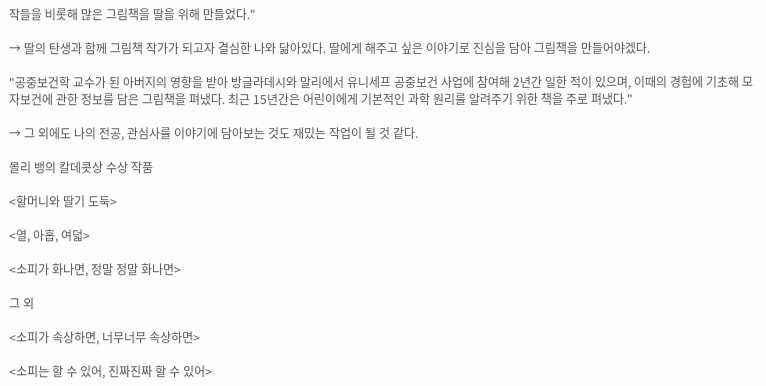작들을 비롯해 많은 그림책을 딸을 위해 만들었다."

→ 딸의 탄생과 함께 그림책 작가가 되고자 결심한 나와 닮아있다. 딸에게 해주고 싶은 이야기로 진심을 담아 그림책을 만들어야겠다.

"공중보건학 교수가 된 아버지의 영향을 받아 방글라데시와 말리에서 유니세프 공중보건 사업에 참여해 2년간 일한 적이 있으며, 이때의 경험에 기초해 모자보건에 관한 정보를 담은 그림책을 펴냈다. 최근 15년간은 어린이에게 기본적인 과학 원리를 알려주기 위한 책을 주로 펴냈다."

→ 그 외에도 나의 전공, 관심사를 이야기에 담아보는 것도 재밌는 작업이 될 것 같다.

몰리 뱅의 칼데콧상 수상 작품

<할머니와 딸기 도둑>

<열, 아홉, 여덟>

<소피가 화나면, 정말 정말 화나면>

그 외

<소피가 속상하면, 너무너무 속상하면>

<소피는 할 수 있어, 진짜진짜 할 수 있어>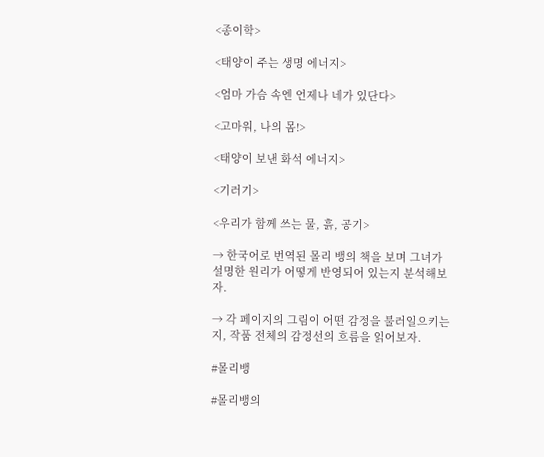<종이학>

<태양이 주는 생명 에너지>

<엄마 가슴 속엔 언제나 네가 있단다>

<고마워, 나의 몸!>

<태양이 보낸 화석 에너지>

<기러기>

<우리가 함께 쓰는 물, 흙, 공기>

→ 한국어로 번역된 몰리 뱅의 책을 보며 그녀가 설명한 원리가 어떻게 반영되어 있는지 분석해보자.

→ 각 페이지의 그림이 어떤 감정을 불러일으키는지, 작품 전체의 감정선의 흐름을 읽어보자.

#몰리뱅

#몰리뱅의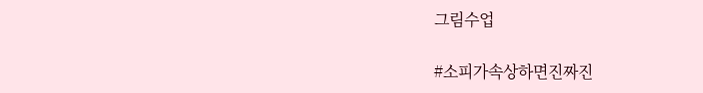그림수업

#소피가속상하면진짜진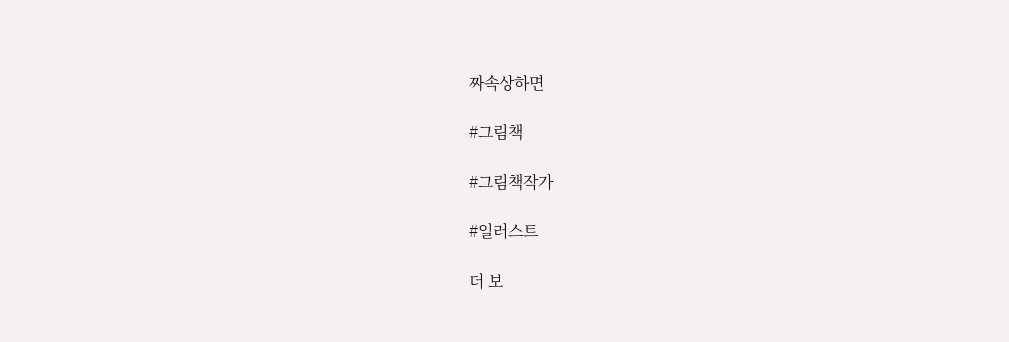짜속상하면

#그림책

#그림책작가

#일러스트

더 보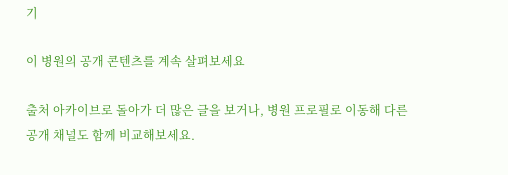기

이 병원의 공개 콘텐츠를 계속 살펴보세요

출처 아카이브로 돌아가 더 많은 글을 보거나, 병원 프로필로 이동해 다른 공개 채널도 함께 비교해보세요.